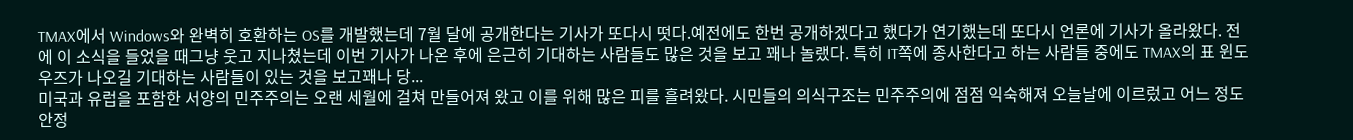TMAX에서 Windows와 완벽히 호환하는 OS를 개발했는데 7월 달에 공개한다는 기사가 또다시 떳다.예전에도 한번 공개하겠다고 했다가 연기했는데 또다시 언론에 기사가 올라왔다. 전에 이 소식을 들었을 때그냥 웃고 지나쳤는데 이번 기사가 나온 후에 은근히 기대하는 사람들도 많은 것을 보고 꽤나 놀랬다. 특히 IT쪽에 종사한다고 하는 사람들 중에도 TMAX의 표 윈도우즈가 나오길 기대하는 사람들이 있는 것을 보고꽤나 당...
미국과 유럽을 포함한 서양의 민주주의는 오랜 세월에 걸쳐 만들어져 왔고 이를 위해 많은 피를 흘려왔다. 시민들의 의식구조는 민주주의에 점점 익숙해져 오늘날에 이르렀고 어느 정도 안정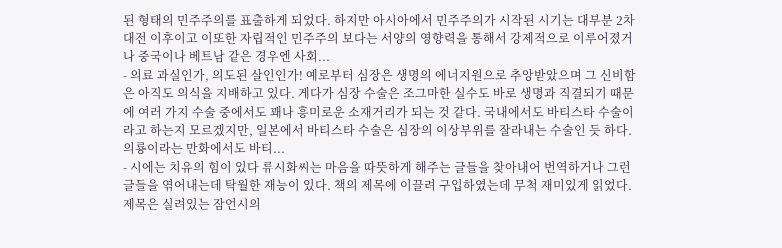된 형태의 민주주의를 표출하게 되었다. 하지만 아시아에서 민주주의가 시작된 시기는 대부분 2차대전 이후이고 이또한 자립적인 민주주의 보다는 서양의 영향력을 통해서 강제적으로 이루어졌거나 중국이나 베트남 같은 경우엔 사회...
- 의료 과실인가, 의도된 살인인가! 예로부터 심장은 생명의 에너지원으로 추앙받았으며 그 신비함은 아직도 의식을 지배하고 있다. 게다가 심장 수술은 조그마한 실수도 바로 생명과 직결되기 때문에 여러 가지 수술 중에서도 꽤나 흥미로운 소재거리가 되는 것 같다. 국내에서도 바티스타 수술이라고 하는지 모르겠지만, 일본에서 바티스타 수술은 심장의 이상부위를 잘라내는 수술인 듯 하다. 의룡이라는 만화에서도 바티...
- 시에는 치유의 힘이 있다 류시화씨는 마음을 따뜻하게 해주는 글들을 찾아내어 번역하거나 그런 글들을 엮어내는데 탁월한 재능이 있다. 책의 제목에 이끌려 구입하였는데 무척 재미있게 읽었다. 제목은 실려있는 잠언시의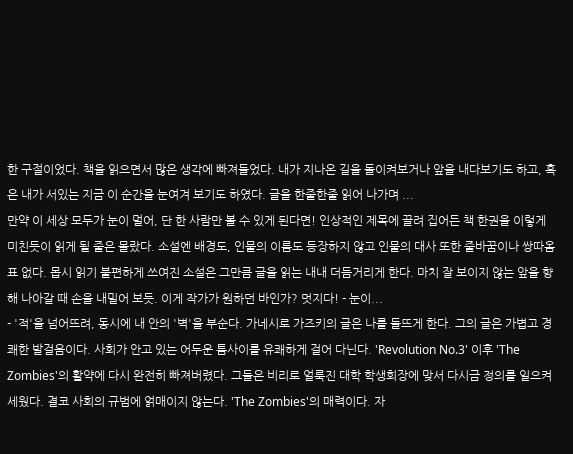한 구절이었다. 책을 읽으면서 많은 생각에 빠져들었다. 내가 지나온 길을 돌이켜보거나 앞을 내다보기도 하고, 혹은 내가 서있는 지금 이 순간을 눈여겨 보기도 하였다. 글을 한줄한줄 읽어 나가며 ...
만약 이 세상 모두가 눈이 멀어, 단 한 사람만 볼 수 있게 된다면! 인상적인 제목에 끌려 집어든 책 한권을 이렇게 미친듯이 읽게 될 줄은 몰랐다. 소설엔 배경도, 인물의 이름도 등장하지 않고 인물의 대사 또한 줄바꿈이나 쌍따옴표 없다. 몹시 읽기 불편하게 쓰여진 소설은 그만큼 글을 읽는 내내 더듬거리게 한다. 마치 잘 보이지 않는 앞을 향해 나아갈 때 손을 내밀어 보듯. 이게 작가가 원하던 바인가? 멋지다! - 눈이...
- '적'을 넘어뜨려, 동시에 내 안의 '벽'을 부순다. 가네시로 가즈키의 글은 나를 들뜨게 한다. 그의 글은 가볍고 경쾌한 발걸음이다. 사회가 안고 있는 어두운 틈사이를 유쾌하게 걸어 다닌다. 'Revolution No.3' 이후 'The Zombies'의 활약에 다시 완전히 빠져버렸다. 그들은 비리로 얼룩진 대학 학생회장에 맞서 다시금 정의를 일으켜 세웠다. 결코 사회의 규범에 얽매이지 않는다. 'The Zombies'의 매력이다. 자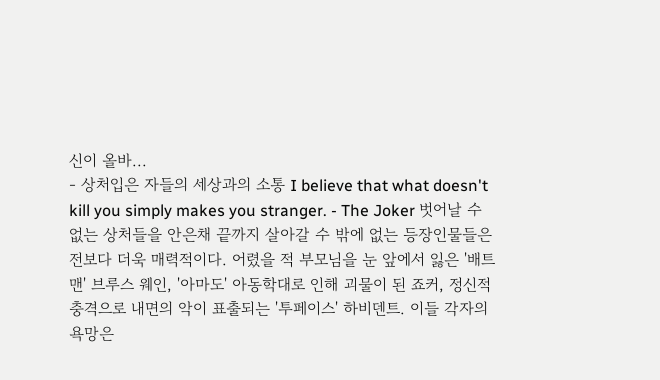신이 올바...
- 상처입은 자들의 세상과의 소통 I believe that what doesn't kill you simply makes you stranger. - The Joker 벗어날 수 없는 상처들을 안은채 끝까지 살아갈 수 밖에 없는 등장인물들은 전보다 더욱 매력적이다. 어렸을 적 부모님을 눈 앞에서 잃은 '배트맨' 브루스 웨인, '아마도' 아동학대로 인해 괴물이 된 죠커, 정신적 충격으로 내면의 악이 표출되는 '투페이스' 하비덴트. 이들 각자의 욕망은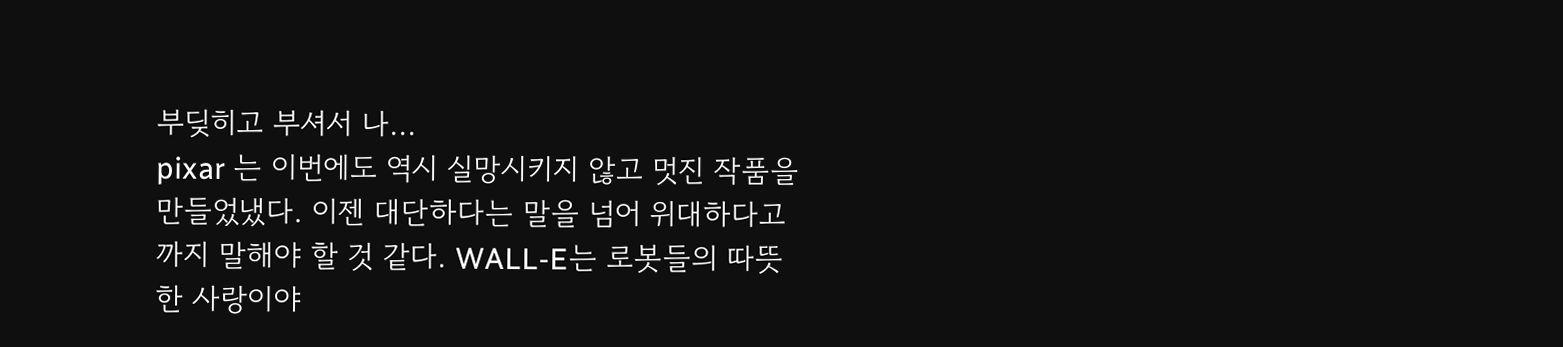부딪히고 부셔서 나...
pixar 는 이번에도 역시 실망시키지 않고 멋진 작품을 만들었냈다. 이젠 대단하다는 말을 넘어 위대하다고 까지 말해야 할 것 같다. WALL-E는 로봇들의 따뜻한 사랑이야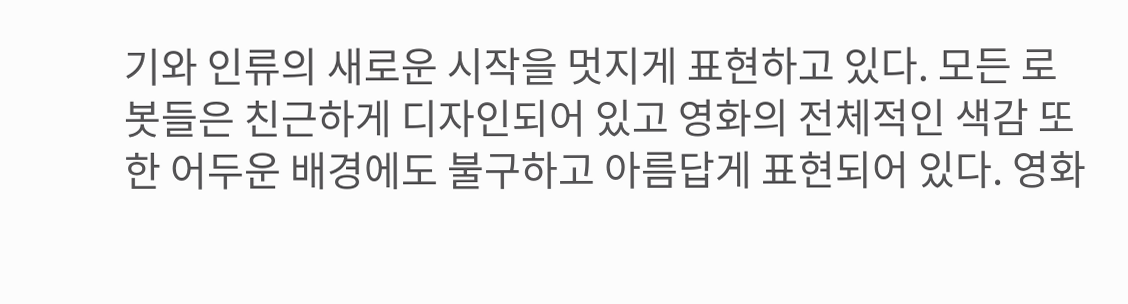기와 인류의 새로운 시작을 멋지게 표현하고 있다. 모든 로봇들은 친근하게 디자인되어 있고 영화의 전체적인 색감 또한 어두운 배경에도 불구하고 아름답게 표현되어 있다. 영화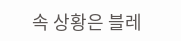속 상황은 블레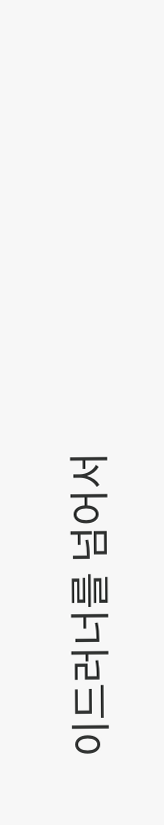이드러너를 넘어서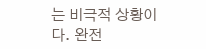는 비극적 상황이다. 완전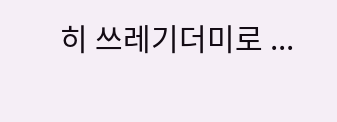히 쓰레기더미로 ...